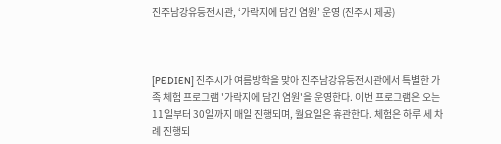진주남강유등전시관, ‘가락지에 담긴 염원’ 운영 (진주시 제공)



[PEDIEN] 진주시가 여름방학을 맞아 진주남강유등전시관에서 특별한 가족 체험 프로그램 '가락지에 담긴 염원'을 운영한다. 이번 프로그램은 오는 11일부터 30일까지 매일 진행되며, 월요일은 휴관한다. 체험은 하루 세 차례 진행되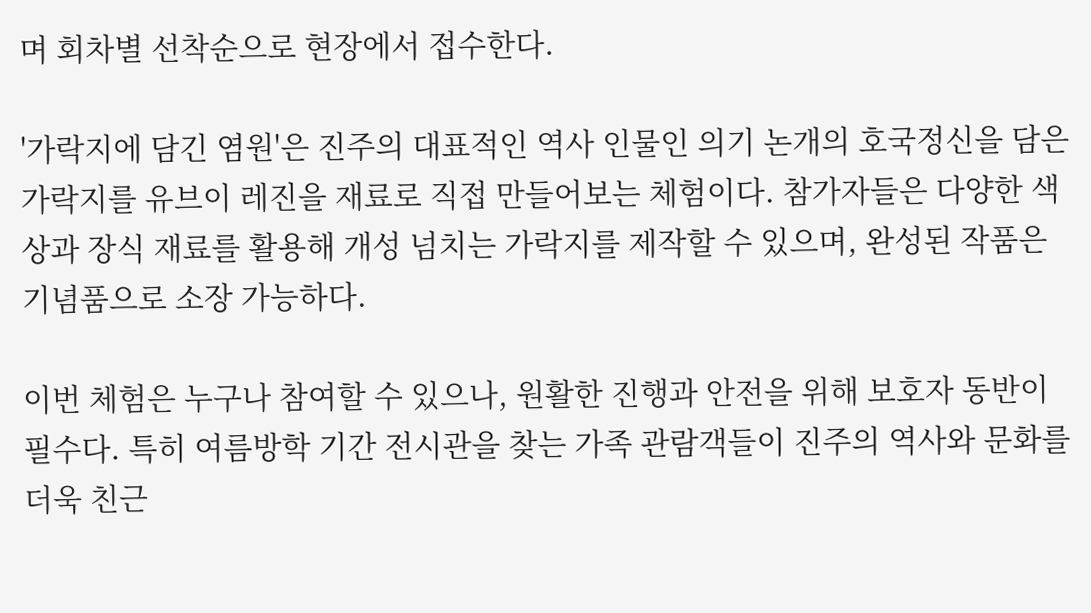며 회차별 선착순으로 현장에서 접수한다.

'가락지에 담긴 염원'은 진주의 대표적인 역사 인물인 의기 논개의 호국정신을 담은 가락지를 유브이 레진을 재료로 직접 만들어보는 체험이다. 참가자들은 다양한 색상과 장식 재료를 활용해 개성 넘치는 가락지를 제작할 수 있으며, 완성된 작품은 기념품으로 소장 가능하다.

이번 체험은 누구나 참여할 수 있으나, 원활한 진행과 안전을 위해 보호자 동반이 필수다. 특히 여름방학 기간 전시관을 찾는 가족 관람객들이 진주의 역사와 문화를 더욱 친근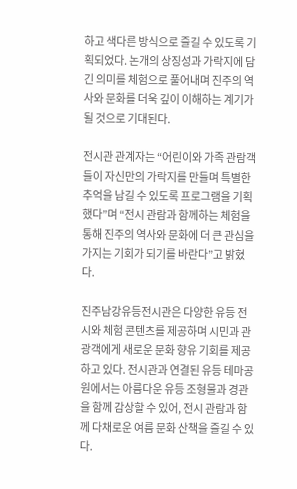하고 색다른 방식으로 즐길 수 있도록 기획되었다. 논개의 상징성과 가락지에 담긴 의미를 체험으로 풀어내며 진주의 역사와 문화를 더욱 깊이 이해하는 계기가 될 것으로 기대된다.

전시관 관계자는 “어린이와 가족 관람객들이 자신만의 가락지를 만들며 특별한 추억을 남길 수 있도록 프로그램을 기획했다”며 “전시 관람과 함께하는 체험을 통해 진주의 역사와 문화에 더 큰 관심을 가지는 기회가 되기를 바란다”고 밝혔다.

진주남강유등전시관은 다양한 유등 전시와 체험 콘텐츠를 제공하며 시민과 관광객에게 새로운 문화 향유 기회를 제공하고 있다. 전시관과 연결된 유등 테마공원에서는 아름다운 유등 조형물과 경관을 함께 감상할 수 있어, 전시 관람과 함께 다채로운 여름 문화 산책을 즐길 수 있다.